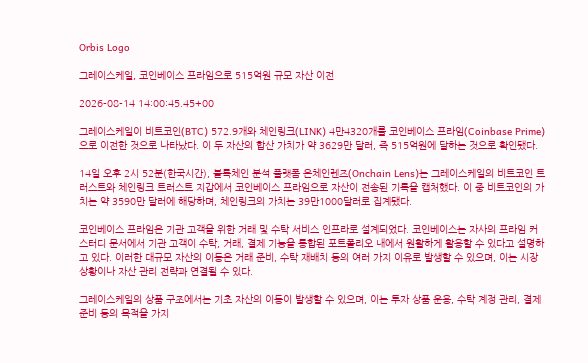Orbis Logo

그레이스케일, 코인베이스 프라임으로 515억원 규모 자산 이전

2026-08-14 14:00:45.45+00

그레이스케일이 비트코인(BTC) 572.9개와 체인링크(LINK) 4만4320개를 코인베이스 프라임(Coinbase Prime)으로 이전한 것으로 나타났다. 이 두 자산의 합산 가치가 약 3629만 달러, 즉 515억원에 달하는 것으로 확인됐다.

14일 오후 2시 52분(한국시간), 블록체인 분석 플랫폼 온체인렌즈(Onchain Lens)는 그레이스케일의 비트코인 트러스트와 체인링크 트러스트 지갑에서 코인베이스 프라임으로 자산이 전송된 기록을 캡처했다. 이 중 비트코인의 가치는 약 3590만 달러에 해당하며, 체인링크의 가치는 39만1000달러로 집계됐다.

코인베이스 프라임은 기관 고객을 위한 거래 및 수탁 서비스 인프라로 설계되었다. 코인베이스는 자사의 프라임 커스터디 문서에서 기관 고객이 수탁, 거래, 결제 기능을 통합된 포트폴리오 내에서 원활하게 활용할 수 있다고 설명하고 있다. 이러한 대규모 자산의 이동은 거래 준비, 수탁 재배치 등의 여러 가지 이유로 발생할 수 있으며, 이는 시장 상황이나 자산 관리 전략과 연결될 수 있다.

그레이스케일의 상품 구조에서는 기초 자산의 이동이 발생할 수 있으며, 이는 투자 상품 운용, 수탁 계정 관리, 결제 준비 등의 목적을 가지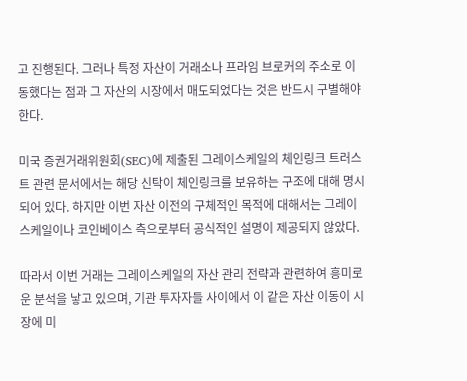고 진행된다. 그러나 특정 자산이 거래소나 프라임 브로커의 주소로 이동했다는 점과 그 자산의 시장에서 매도되었다는 것은 반드시 구별해야 한다.

미국 증권거래위원회(SEC)에 제출된 그레이스케일의 체인링크 트러스트 관련 문서에서는 해당 신탁이 체인링크를 보유하는 구조에 대해 명시되어 있다. 하지만 이번 자산 이전의 구체적인 목적에 대해서는 그레이스케일이나 코인베이스 측으로부터 공식적인 설명이 제공되지 않았다.

따라서 이번 거래는 그레이스케일의 자산 관리 전략과 관련하여 흥미로운 분석을 낳고 있으며, 기관 투자자들 사이에서 이 같은 자산 이동이 시장에 미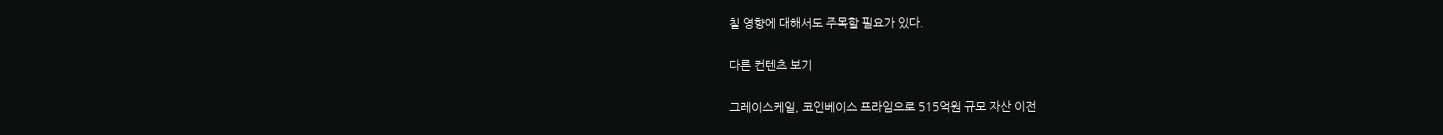칠 영향에 대해서도 주목할 필요가 있다.

다른 컨텐츠 보기

그레이스케일, 코인베이스 프라임으로 515억원 규모 자산 이전